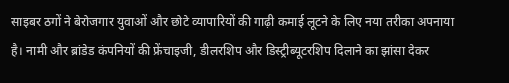साइबर ठगों ने बेरोजगार युवाओं और छोटे व्यापारियों की गाढ़ी कमाई लूटने के लिए नया तरीका अपनाया है। नामी और ब्रांडेड कंपनियों की फ्रेंचाइजी, डीलरशिप और डिस्ट्रीब्यूटरशिप दिलाने का झांसा देकर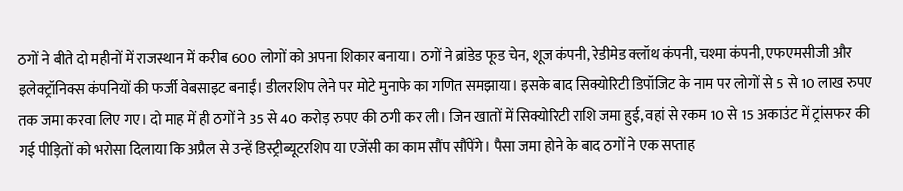ठगों ने बीते दो महीनों में राजस्थान में करीब 600 लोगों को अपना शिकार बनाया। ठगों ने ब्रांडेड फूड चेन, शूज कंपनी, रेडीमेड क्लॉथ कंपनी, चश्मा कंपनी, एफएमसीजी और इलेक्ट्रॉनिक्स कंपनियों की फर्जी वेबसाइट बनाईं। डीलरशिप लेने पर मोटे मुनाफे का गणित समझाया। इसके बाद सिक्योरिटी डिपॉजिट के नाम पर लोगों से 5 से 10 लाख रुपए तक जमा करवा लिए गए। दो माह में ही ठगों ने 35 से 40 करोड़ रुपए की ठगी कर ली। जिन खातों में सिक्योरिटी राशि जमा हुई, वहां से रकम 10 से 15 अकाउंट में ट्रांसफर की गई पीड़ितों को भरोसा दिलाया कि अप्रैल से उन्हें डिस्ट्रीब्यूटरशिप या एजेंसी का काम सौंप सौंपेंगे। पैसा जमा होने के बाद ठगों ने एक सप्ताह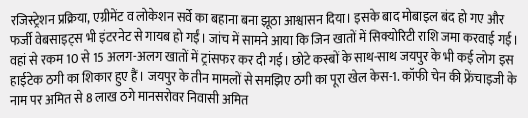रजिस्ट्रेशन प्रक्रिया, एग्रीमेंट व लोकेशन सर्वे का बहाना बना झूठा आश्वासन दिया। इसके बाद मोबाइल बंद हो गए और फर्जी वेबसाइट्स भी इंटरनेट से गायब हो गईं। जांच में सामने आया कि जिन खातों में सिक्योरिटी राशि जमा करवाई गई। वहां से रकम 10 से 15 अलग-अलग खातों में ट्रांसफर कर दी गई। छोटे कस्बों के साथ-साथ जयपुर के भी कई लोग इस हाईटेक ठगी का शिकार हुए हैं। जयपुर के तीन मामलों से समझिए ठगी का पूरा खेल केस-1. कॉफी चेन की फ्रेंचाइजी के नाम पर अमित से 8 लाख ठगे मानसरोवर निवासी अमित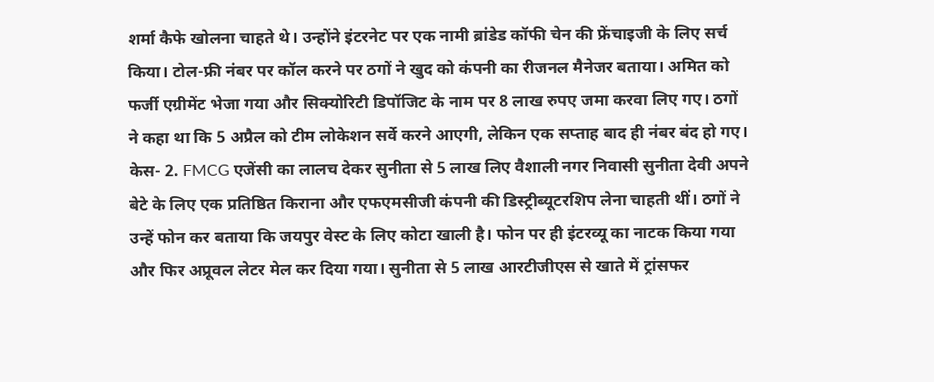शर्मा कैफे खोलना चाहते थे। उन्होंने इंटरनेट पर एक नामी ब्रांडेड कॉफी चेन की फ्रेंचाइजी के लिए सर्च किया। टोल-फ्री नंबर पर कॉल करने पर ठगों ने खुद को कंपनी का रीजनल मैनेजर बताया। अमित को फर्जी एग्रीमेंट भेजा गया और सिक्योरिटी डिपॉजिट के नाम पर 8 लाख रुपए जमा करवा लिए गए। ठगों ने कहा था कि 5 अप्रैल को टीम लोकेशन सर्वे करने आएगी, लेकिन एक सप्ताह बाद ही नंबर बंद हो गए। केस- 2. FMCG एजेंसी का लालच देकर सुनीता से 5 लाख लिए वैशाली नगर निवासी सुनीता देवी अपने बेटे के लिए एक प्रतिष्ठित किराना और एफएमसीजी कंपनी की डिस्ट्रीब्यूटरशिप लेना चाहती थीं। ठगों ने उन्हें फोन कर बताया कि जयपुर वेस्ट के लिए कोटा खाली है। फोन पर ही इंटरव्यू का नाटक किया गया और फिर अप्रूवल लेटर मेल कर दिया गया। सुनीता से 5 लाख आरटीजीएस से खाते में ट्रांसफर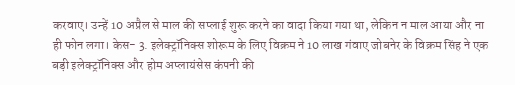करवाए। उन्हें 10 अप्रैल से माल की सप्लाई शुरू करने का वादा किया गया था, लेकिन न माल आया और ना ही फोन लगा। केस- 3. इलेक्ट्रॉनिक्स शोरूम के लिए विक्रम ने 10 लाख गंवाए जोबनेर के विक्रम सिंह ने एक बड़ी इलेक्ट्रॉनिक्स और होम अप्लायंसेस कंपनी की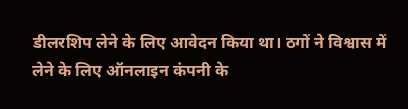डीलरशिप लेने के लिए आवेदन किया था। ठगों ने विश्वास में लेने के लिए ऑनलाइन कंपनी के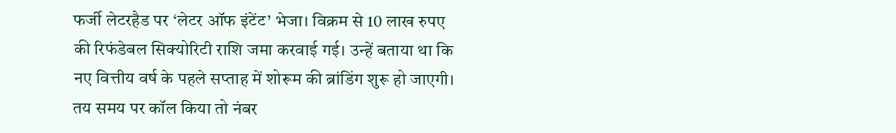फर्जी लेटरहैड पर ‘लेटर ऑफ इंटेंट’ भेजा। विक्रम से 10 लाख रुपए की रिफंडेबल सिक्योरिटी राशि जमा करवाई गई। उन्हें बताया था कि नए वित्तीय वर्ष के पहले सप्ताह में शोरूम की ब्रांडिंग शुरू हो जाएगी। तय समय पर कॉल किया तो नंबर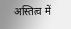अस्तित्व में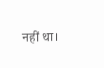नहीं था।